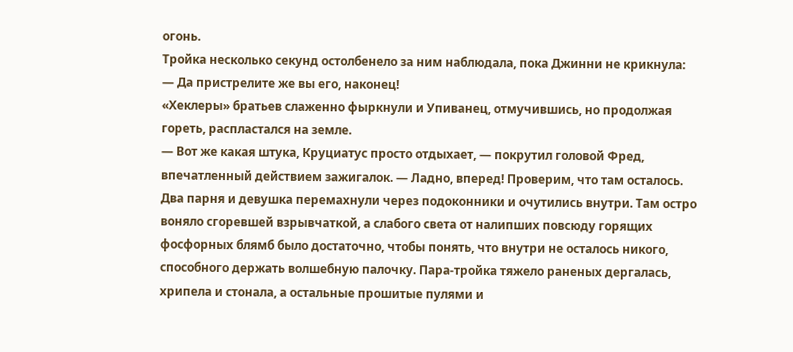огонь.
Тройка несколько секунд остолбенело за ним наблюдала, пока Джинни не крикнула:
— Да пристрелите же вы его, наконец!
«Хеклеры» братьев слаженно фыркнули и Упиванец, отмучившись, но продолжая гореть, распластался на земле.
— Вот же какая штука, Круциатус просто отдыхает, — покрутил головой Фред, впечатленный действием зажигалок. — Ладно, вперед! Проверим, что там осталось.
Два парня и девушка перемахнули через подоконники и очутились внутри. Там остро воняло сгоревшей взрывчаткой, а слабого света от налипших повсюду горящих фосфорных блямб было достаточно, чтобы понять, что внутри не осталось никого, способного держать волшебную палочку. Пара-тройка тяжело раненых дергалась, хрипела и стонала, а остальные прошитые пулями и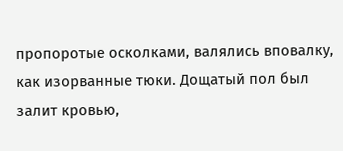пропоротые осколками, валялись вповалку, как изорванные тюки. Дощатый пол был залит кровью,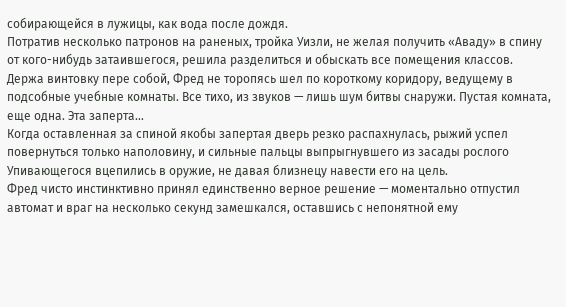собирающейся в лужицы, как вода после дождя.
Потратив несколько патронов на раненых, тройка Уизли, не желая получить «Аваду» в спину от кого-нибудь затаившегося, решила разделиться и обыскать все помещения классов.
Держа винтовку пере собой, Фред не торопясь шел по короткому коридору, ведущему в подсобные учебные комнаты. Все тихо, из звуков — лишь шум битвы снаружи. Пустая комната, еще одна. Эта заперта…
Когда оставленная за спиной якобы запертая дверь резко распахнулась, рыжий успел повернуться только наполовину, и сильные пальцы выпрыгнувшего из засады рослого Упивающегося вцепились в оружие, не давая близнецу навести его на цель.
Фред чисто инстинктивно принял единственно верное решение — моментально отпустил автомат и враг на несколько секунд замешкался, оставшись с непонятной ему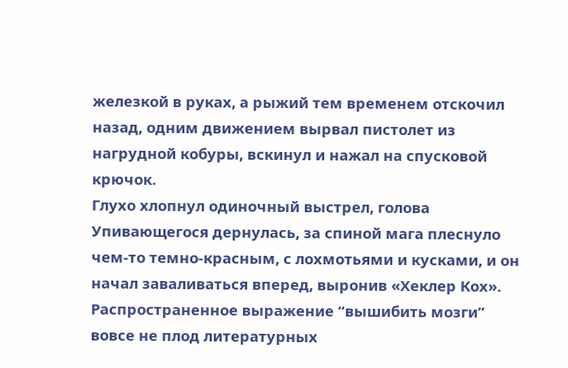железкой в руках, а рыжий тем временем отскочил назад, одним движением вырвал пистолет из нагрудной кобуры, вскинул и нажал на спусковой крючок.
Глухо хлопнул одиночный выстрел, голова Упивающегося дернулась, за спиной мага плеснуло чем-то темно-красным, с лохмотьями и кусками, и он начал заваливаться вперед, выронив «Хеклер Кох».
Распространенное выражение “вышибить мозги” вовсе не плод литературных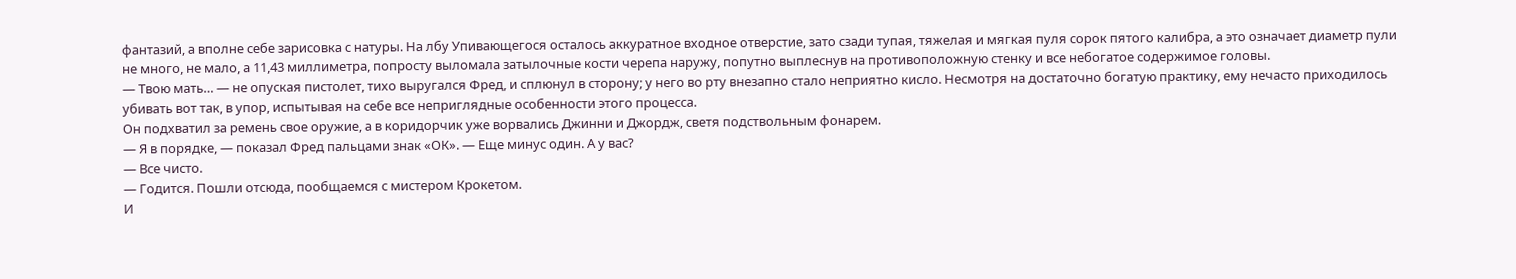фантазий, а вполне себе зарисовка с натуры. На лбу Упивающегося осталось аккуратное входное отверстие, зато сзади тупая, тяжелая и мягкая пуля сорок пятого калибра, а это означает диаметр пули не много, не мало, а 11,43 миллиметра, попросту выломала затылочные кости черепа наружу, попутно выплеснув на противоположную стенку и все небогатое содержимое головы.
— Твою мать… — не опуская пистолет, тихо выругался Фред, и сплюнул в сторону; у него во рту внезапно стало неприятно кисло. Несмотря на достаточно богатую практику, ему нечасто приходилось убивать вот так, в упор, испытывая на себе все неприглядные особенности этого процесса.
Он подхватил за ремень свое оружие, а в коридорчик уже ворвались Джинни и Джордж, светя подствольным фонарем.
— Я в порядке, — показал Фред пальцами знак «ОК». — Еще минус один. А у вас?
— Все чисто.
— Годится. Пошли отсюда, пообщаемся с мистером Крокетом.
И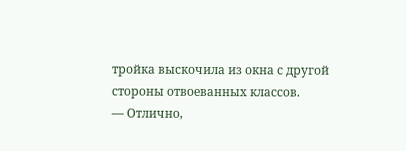тройка выскочила из окна с другой стороны отвоеванных классов.
— Отлично,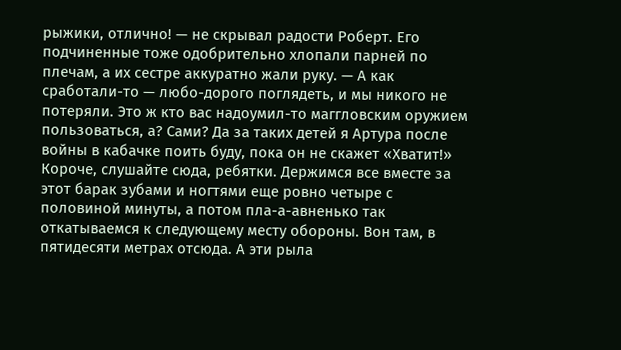рыжики, отлично! — не скрывал радости Роберт. Его подчиненные тоже одобрительно хлопали парней по плечам, а их сестре аккуратно жали руку. — А как сработали-то — любо-дорого поглядеть, и мы никого не потеряли. Это ж кто вас надоумил-то маггловским оружием пользоваться, а? Сами? Да за таких детей я Артура после войны в кабачке поить буду, пока он не скажет «Хватит!» Короче, слушайте сюда, ребятки. Держимся все вместе за этот барак зубами и ногтями еще ровно четыре с половиной минуты, а потом пла-а-авненько так откатываемся к следующему месту обороны. Вон там, в пятидесяти метрах отсюда. А эти рыла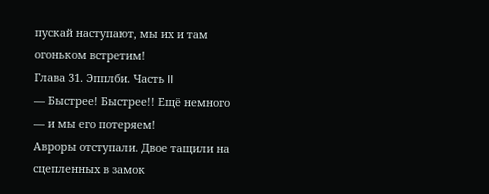пускай наступают, мы их и там огоньком встретим!
Глава 31. Эпплби. Часть II
— Быстрее! Быстрее!! Ещё немного — и мы его потеряем!
Авроры отступали. Двое тащили на сцепленных в замок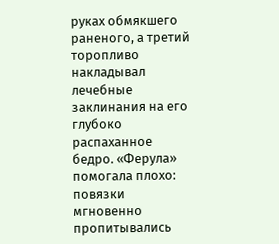руках обмякшего раненого, а третий торопливо накладывал лечебные заклинания на его глубоко распаханное бедро. «Ферула» помогала плохо: повязки мгновенно пропитывались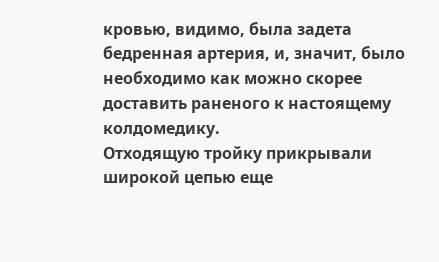кровью, видимо, была задета бедренная артерия, и, значит, было необходимо как можно скорее доставить раненого к настоящему колдомедику.
Отходящую тройку прикрывали широкой цепью еще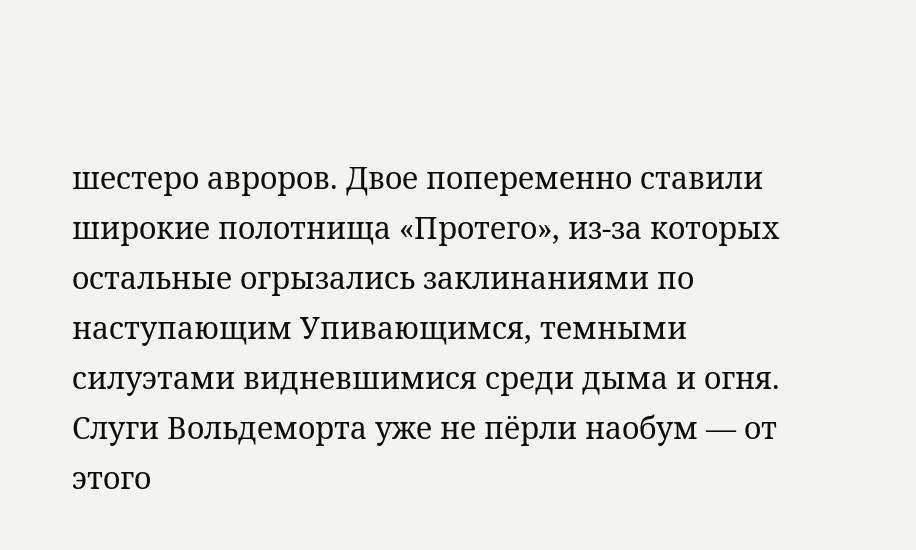шестеро авроров. Двое попеременно ставили широкие полотнища «Протего», из-за которых остальные огрызались заклинаниями по наступающим Упивающимся, темными силуэтами видневшимися среди дыма и огня. Слуги Вольдеморта уже не пёрли наобум — от этого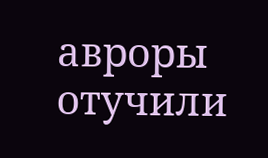авроры отучили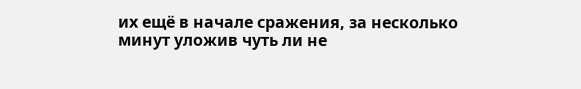их ещё в начале сражения, за несколько минут уложив чуть ли не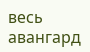весь авангард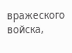вражеского войска,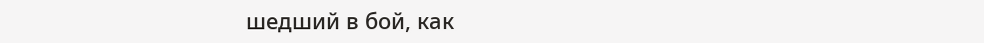шедший в бой, как